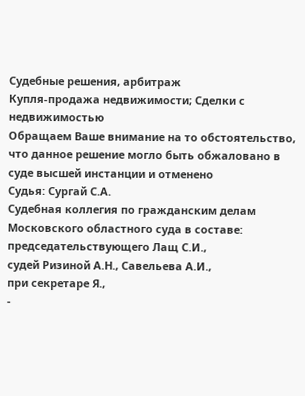Судебные решения, арбитраж
Купля-продажа недвижимости; Сделки с недвижимостью
Обращаем Ваше внимание на то обстоятельство, что данное решение могло быть обжаловано в суде высшей инстанции и отменено
Судья: Сургай С.А.
Судебная коллегия по гражданским делам Московского областного суда в составе:
председательствующего Лащ С.И.,
судей Ризиной А.Н., Савельева А.И.,
при секретаре Я.,
-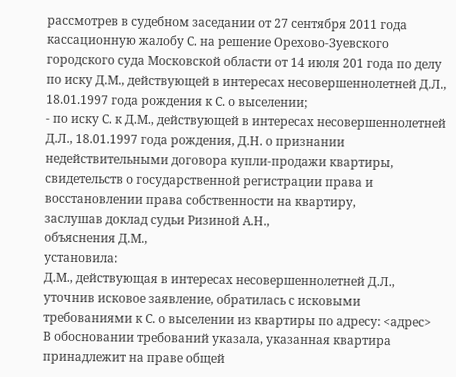рассмотрев в судебном заседании от 27 сентября 2011 года кассационную жалобу С. на решение Орехово-Зуевского городского суда Московской области от 14 июля 201 года по делу по иску Д.М., действующей в интересах несовершеннолетней Д.Л., 18.01.1997 года рождения к С. о выселении;
- по иску С. к Д.М., действующей в интересах несовершеннолетней Д.Л., 18.01.1997 года рождения, Д.Н. о признании недействительными договора купли-продажи квартиры, свидетельств о государственной регистрации права и восстановлении права собственности на квартиру,
заслушав доклад судьи Ризиной А.Н.,
объяснения Д.М.,
установила:
Д.М., действующая в интересах несовершеннолетней Д.Л., уточнив исковое заявление, обратилась с исковыми требованиями к С. о выселении из квартиры по адресу: <адрес>
В обосновании требований указала, указанная квартира принадлежит на праве общей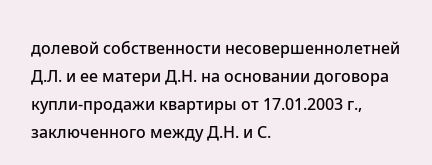долевой собственности несовершеннолетней Д.Л. и ее матери Д.Н. на основании договора купли-продажи квартиры от 17.01.2003 г., заключенного между Д.Н. и С.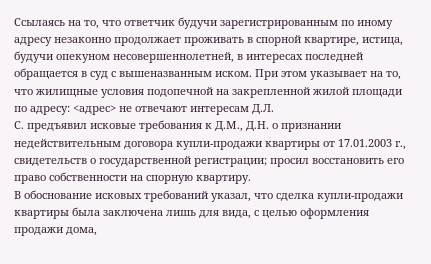Ссылаясь на то, что ответчик будучи зарегистрированным по иному адресу незаконно продолжает проживать в спорной квартире, истица, будучи опекуном несовершеннолетней, в интересах последней обращается в суд с вышеназванным иском. При этом указывает на то, что жилищные условия подопечной на закрепленной жилой площади по адресу: <адрес> не отвечают интересам Д.Л.
С. предъявил исковые требования к Д.М., Д.Н. о признании недействительным договора купли-продажи квартиры от 17.01.2003 г., свидетельств о государственной регистрации; просил восстановить его право собственности на спорную квартиру.
В обоснование исковых требований указал, что сделка купли-продажи квартиры была заключена лишь для вида, с целью оформления продажи дома,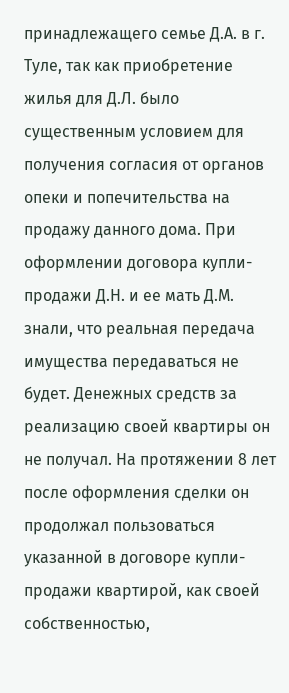принадлежащего семье Д.А. в г. Туле, так как приобретение жилья для Д.Л. было существенным условием для получения согласия от органов опеки и попечительства на продажу данного дома. При оформлении договора купли-продажи Д.Н. и ее мать Д.М. знали, что реальная передача имущества передаваться не будет. Денежных средств за реализацию своей квартиры он не получал. На протяжении 8 лет после оформления сделки он продолжал пользоваться указанной в договоре купли-продажи квартирой, как своей собственностью,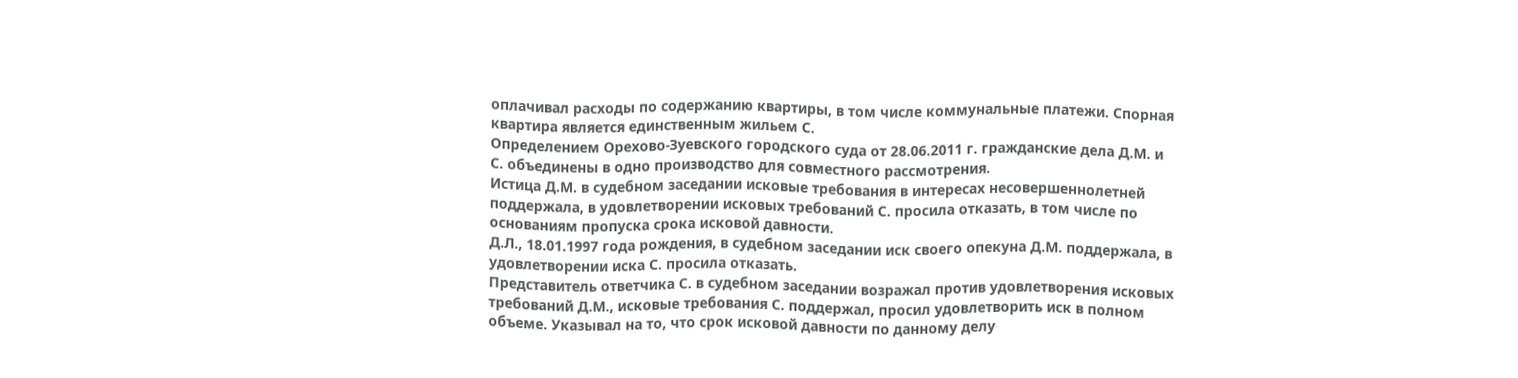оплачивал расходы по содержанию квартиры, в том числе коммунальные платежи. Спорная квартира является единственным жильем С.
Определением Орехово-Зуевского городского суда от 28.06.2011 г. гражданские дела Д.М. и С. объединены в одно производство для совместного рассмотрения.
Истица Д.М. в судебном заседании исковые требования в интересах несовершеннолетней поддержала, в удовлетворении исковых требований С. просила отказать, в том числе по основаниям пропуска срока исковой давности.
Д.Л., 18.01.1997 года рождения, в судебном заседании иск своего опекуна Д.М. поддержала, в удовлетворении иска С. просила отказать.
Представитель ответчика С. в судебном заседании возражал против удовлетворения исковых требований Д.М., исковые требования С. поддержал, просил удовлетворить иск в полном объеме. Указывал на то, что срок исковой давности по данному делу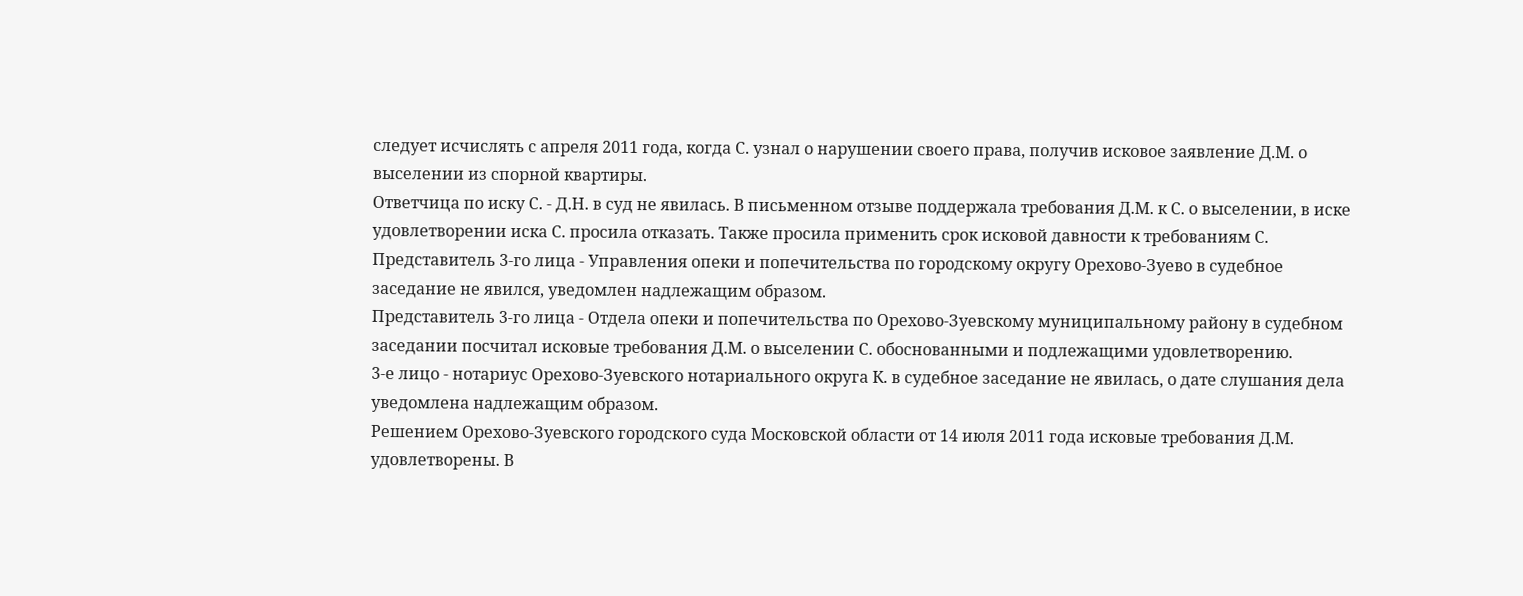следует исчислять с апреля 2011 года, когда С. узнал о нарушении своего права, получив исковое заявление Д.М. о выселении из спорной квартиры.
Ответчица по иску С. - Д.Н. в суд не явилась. В письменном отзыве поддержала требования Д.М. к С. о выселении, в иске удовлетворении иска С. просила отказать. Также просила применить срок исковой давности к требованиям С.
Представитель 3-го лица - Управления опеки и попечительства по городскому округу Орехово-Зуево в судебное заседание не явился, уведомлен надлежащим образом.
Представитель 3-го лица - Отдела опеки и попечительства по Орехово-Зуевскому муниципальному району в судебном заседании посчитал исковые требования Д.М. о выселении С. обоснованными и подлежащими удовлетворению.
3-е лицо - нотариус Орехово-Зуевского нотариального округа К. в судебное заседание не явилась, о дате слушания дела уведомлена надлежащим образом.
Решением Орехово-Зуевского городского суда Московской области от 14 июля 2011 года исковые требования Д.М. удовлетворены. В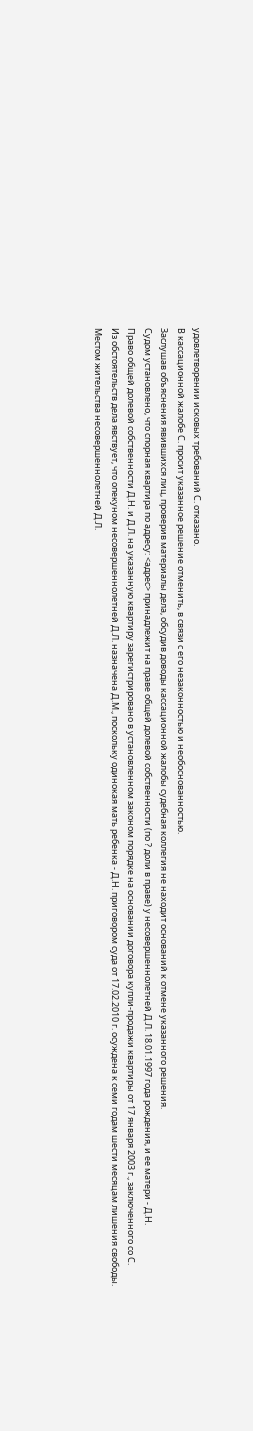удовлетворении исковых требований С. отказано.
В кассационной жалобе С. просит указанное решение отменить, в связи с его незаконностью и необоснованностью.
Заслушав объяснения явившихся лиц, проверив материалы дела, обсудив доводы кассационной жалобы судебная коллегия не находит оснований к отмене указанного решения.
Судом установлено, что спорная квартира по адресу: <адрес> принадлежит на праве общей долевой собственности (по ? доли в праве) у несовершеннолетней Д.Л. 18.01.1997 года рождения, и ее матери - Д.Н.
Право общей долевой собственности Д.Н. и Д.Л. на указанную квартиру зарегистрировано в установленном законом порядке на основании договора купли-продажи квартиры от 17 января 2003 г., заключенного со С.
Из обстоятельств дела явствует, что опекуном несовершеннолетней Д.Л. назначена Д.М., поскольку одинокая мать ребенка - Д.Н. приговором суда от 17.02.2010 г. осуждена к семи годам шести месяцам лишения свободы.
Местом жительства несовершеннолетней Д.Л.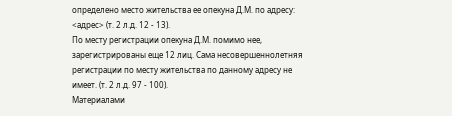определено место жительства ее опекуна Д.М. по адресу: <адрес> (т. 2 л.д. 12 - 13).
По месту регистрации опекуна Д.М. помимо нее, зарегистрированы еще 12 лиц. Сама несовершеннолетняя регистрации по месту жительства по данному адресу не имеет. (т. 2 л.д. 97 - 100).
Материалами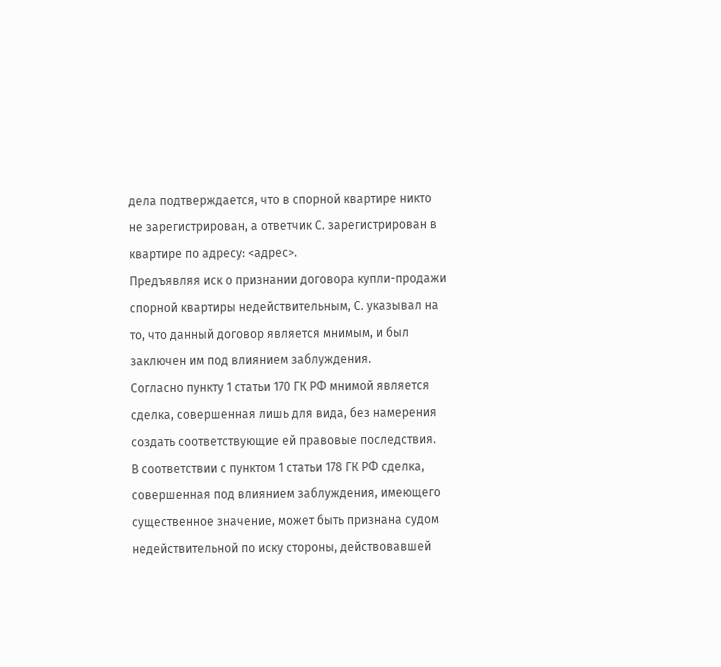дела подтверждается, что в спорной квартире никто не зарегистрирован, а ответчик С. зарегистрирован в квартире по адресу: <адрес>.
Предъявляя иск о признании договора купли-продажи спорной квартиры недействительным, С. указывал на то, что данный договор является мнимым, и был заключен им под влиянием заблуждения.
Согласно пункту 1 статьи 170 ГК РФ мнимой является сделка, совершенная лишь для вида, без намерения создать соответствующие ей правовые последствия.
В соответствии с пунктом 1 статьи 178 ГК РФ сделка, совершенная под влиянием заблуждения, имеющего существенное значение, может быть признана судом недействительной по иску стороны, действовавшей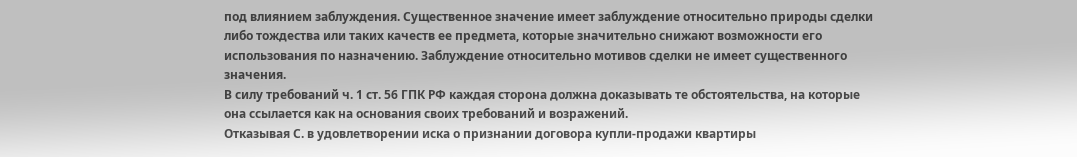под влиянием заблуждения. Существенное значение имеет заблуждение относительно природы сделки либо тождества или таких качеств ее предмета, которые значительно снижают возможности его использования по назначению. Заблуждение относительно мотивов сделки не имеет существенного значения.
В силу требований ч. 1 ст. 56 ГПК РФ каждая сторона должна доказывать те обстоятельства, на которые она ссылается как на основания своих требований и возражений.
Отказывая С. в удовлетворении иска о признании договора купли-продажи квартиры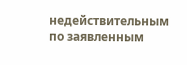недействительным по заявленным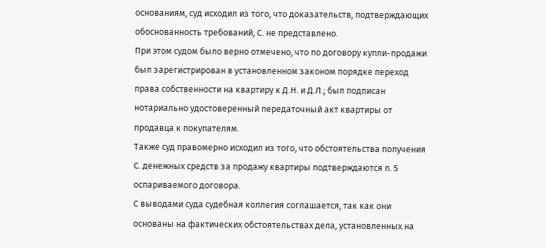основаниям, суд исходил из того, что доказательств, подтверждающих обоснованность требований, С. не представлено.
При этом судом было верно отмечено, что по договору купли-продажи был зарегистрирован в установленном законом порядке переход права собственности на квартиру к Д.Н. и Д.Л.; был подписан нотариально удостоверенный передаточный акт квартиры от продавца к покупателям.
Также суд правомерно исходил из того, что обстоятельства получения С. денежных средств за продажу квартиры подтверждаются п. 5 оспариваемого договора.
С выводами суда судебная коллегия соглашается, так как они основаны на фактических обстоятельствах дела, установленных на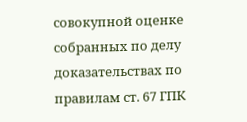совокупной оценке собранных по делу доказательствах по правилам ст. 67 ГПК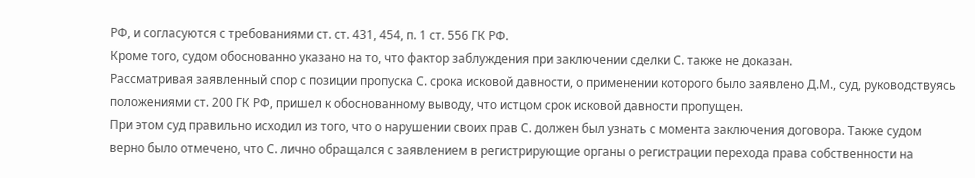РФ, и согласуются с требованиями ст. ст. 431, 454, п. 1 ст. 556 ГК РФ.
Кроме того, судом обоснованно указано на то, что фактор заблуждения при заключении сделки С. также не доказан.
Рассматривая заявленный спор с позиции пропуска С. срока исковой давности, о применении которого было заявлено Д.М., суд, руководствуясь положениями ст. 200 ГК РФ, пришел к обоснованному выводу, что истцом срок исковой давности пропущен.
При этом суд правильно исходил из того, что о нарушении своих прав С. должен был узнать с момента заключения договора. Также судом верно было отмечено, что С. лично обращался с заявлением в регистрирующие органы о регистрации перехода права собственности на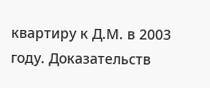квартиру к Д.М. в 2003 году. Доказательств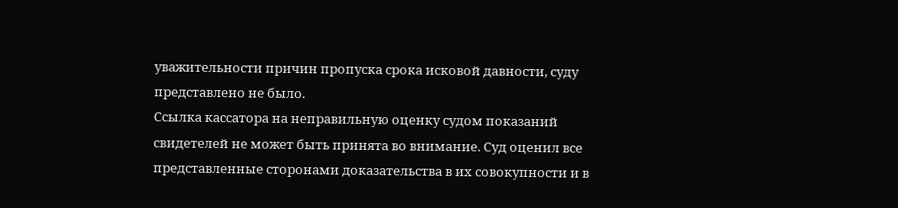уважительности причин пропуска срока исковой давности, суду представлено не было.
Ссылка кассатора на неправильную оценку судом показаний свидетелей не может быть принята во внимание. Суд оценил все представленные сторонами доказательства в их совокупности и в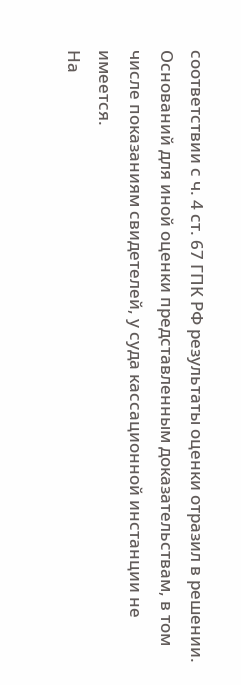соответствии с ч. 4 ст. 67 ГПК РФ результаты оценки отразил в решении. Оснований для иной оценки представленным доказательствам, в том числе показаниям свидетелей, у суда кассационной инстанции не имеется.
На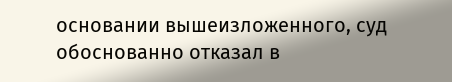основании вышеизложенного, суд обоснованно отказал в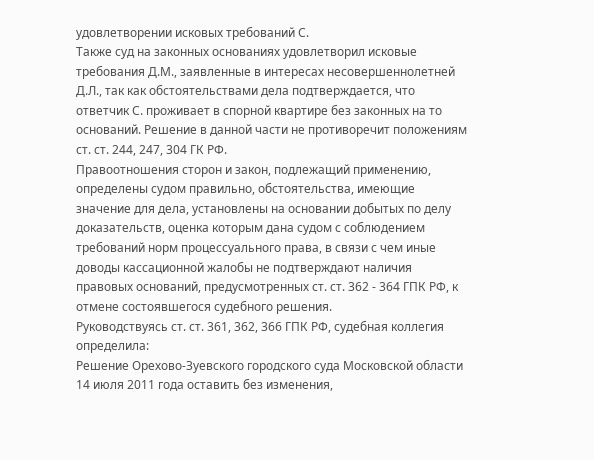удовлетворении исковых требований С.
Также суд на законных основаниях удовлетворил исковые требования Д.М., заявленные в интересах несовершеннолетней Д.Л., так как обстоятельствами дела подтверждается, что ответчик С. проживает в спорной квартире без законных на то оснований. Решение в данной части не противоречит положениям ст. ст. 244, 247, 304 ГК РФ.
Правоотношения сторон и закон, подлежащий применению, определены судом правильно, обстоятельства, имеющие значение для дела, установлены на основании добытых по делу доказательств, оценка которым дана судом с соблюдением требований норм процессуального права, в связи с чем иные доводы кассационной жалобы не подтверждают наличия правовых оснований, предусмотренных ст. ст. 362 - 364 ГПК РФ, к отмене состоявшегося судебного решения.
Руководствуясь ст. ст. 361, 362, 366 ГПК РФ, судебная коллегия
определила:
Решение Орехово-Зуевского городского суда Московской области 14 июля 2011 года оставить без изменения,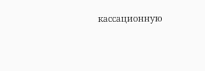кассационную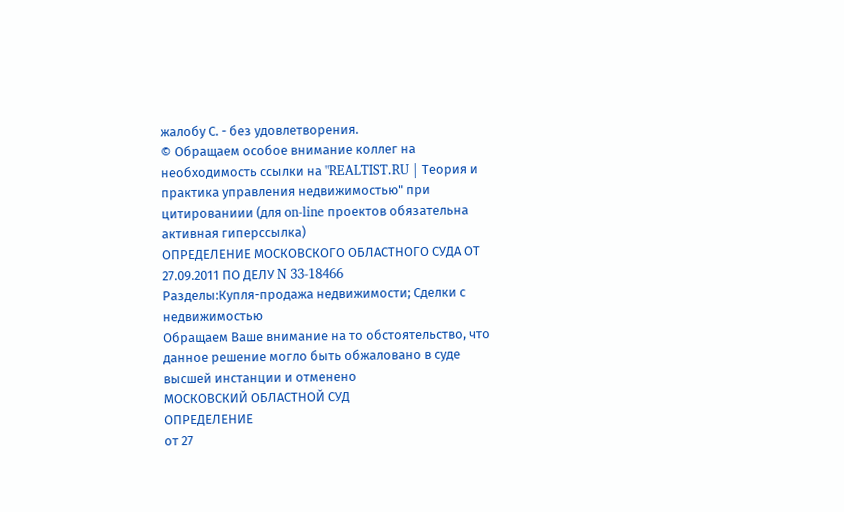жалобу С. - без удовлетворения.
© Обращаем особое внимание коллег на необходимость ссылки на "REALTIST.RU | Теория и практика управления недвижимостью" при цитированиии (для on-line проектов обязательна активная гиперссылка)
ОПРЕДЕЛЕНИЕ МОСКОВСКОГО ОБЛАСТНОГО СУДА ОТ 27.09.2011 ПО ДЕЛУ N 33-18466
Разделы:Купля-продажа недвижимости; Сделки с недвижимостью
Обращаем Ваше внимание на то обстоятельство, что данное решение могло быть обжаловано в суде высшей инстанции и отменено
МОСКОВСКИЙ ОБЛАСТНОЙ СУД
ОПРЕДЕЛЕНИЕ
от 27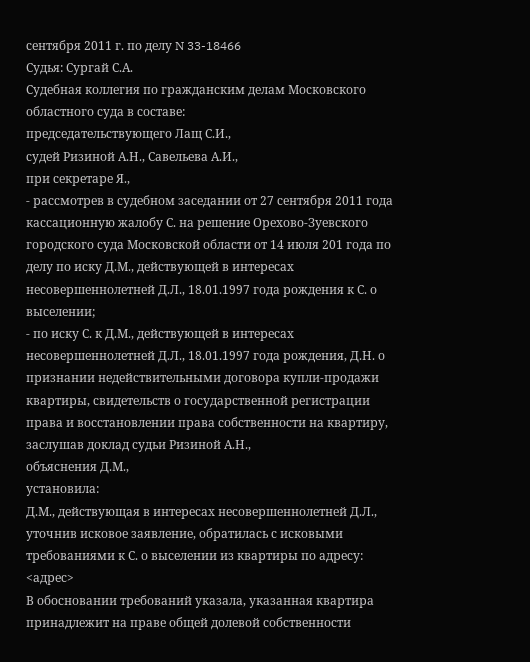сентября 2011 г. по делу N 33-18466
Судья: Сургай С.А.
Судебная коллегия по гражданским делам Московского областного суда в составе:
председательствующего Лащ С.И.,
судей Ризиной А.Н., Савельева А.И.,
при секретаре Я.,
- рассмотрев в судебном заседании от 27 сентября 2011 года кассационную жалобу С. на решение Орехово-Зуевского городского суда Московской области от 14 июля 201 года по делу по иску Д.М., действующей в интересах несовершеннолетней Д.Л., 18.01.1997 года рождения к С. о выселении;
- по иску С. к Д.М., действующей в интересах несовершеннолетней Д.Л., 18.01.1997 года рождения, Д.Н. о признании недействительными договора купли-продажи квартиры, свидетельств о государственной регистрации права и восстановлении права собственности на квартиру,
заслушав доклад судьи Ризиной А.Н.,
объяснения Д.М.,
установила:
Д.М., действующая в интересах несовершеннолетней Д.Л., уточнив исковое заявление, обратилась с исковыми требованиями к С. о выселении из квартиры по адресу: <адрес>
В обосновании требований указала, указанная квартира принадлежит на праве общей долевой собственности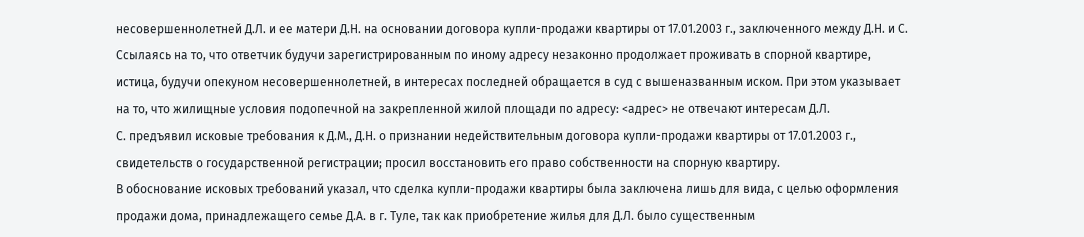несовершеннолетней Д.Л. и ее матери Д.Н. на основании договора купли-продажи квартиры от 17.01.2003 г., заключенного между Д.Н. и С. Ссылаясь на то, что ответчик будучи зарегистрированным по иному адресу незаконно продолжает проживать в спорной квартире, истица, будучи опекуном несовершеннолетней, в интересах последней обращается в суд с вышеназванным иском. При этом указывает на то, что жилищные условия подопечной на закрепленной жилой площади по адресу: <адрес> не отвечают интересам Д.Л.
С. предъявил исковые требования к Д.М., Д.Н. о признании недействительным договора купли-продажи квартиры от 17.01.2003 г., свидетельств о государственной регистрации; просил восстановить его право собственности на спорную квартиру.
В обоснование исковых требований указал, что сделка купли-продажи квартиры была заключена лишь для вида, с целью оформления продажи дома, принадлежащего семье Д.А. в г. Туле, так как приобретение жилья для Д.Л. было существенным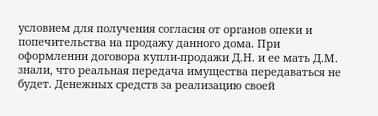условием для получения согласия от органов опеки и попечительства на продажу данного дома. При оформлении договора купли-продажи Д.Н. и ее мать Д.М. знали, что реальная передача имущества передаваться не будет. Денежных средств за реализацию своей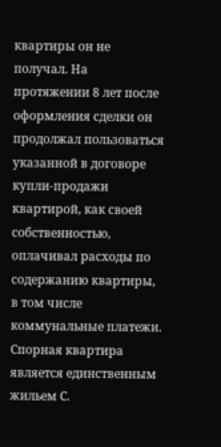квартиры он не получал. На протяжении 8 лет после оформления сделки он продолжал пользоваться указанной в договоре купли-продажи квартирой, как своей собственностью, оплачивал расходы по содержанию квартиры, в том числе коммунальные платежи. Спорная квартира является единственным жильем С.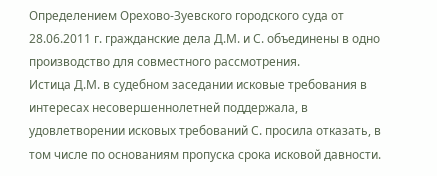Определением Орехово-Зуевского городского суда от 28.06.2011 г. гражданские дела Д.М. и С. объединены в одно производство для совместного рассмотрения.
Истица Д.М. в судебном заседании исковые требования в интересах несовершеннолетней поддержала, в удовлетворении исковых требований С. просила отказать, в том числе по основаниям пропуска срока исковой давности.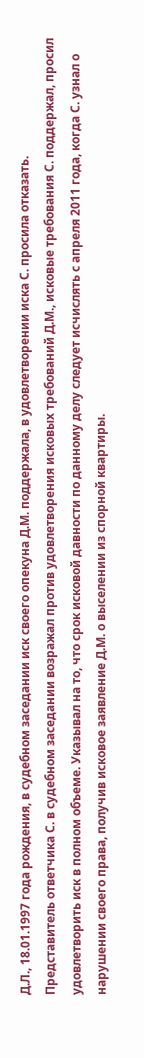Д.Л., 18.01.1997 года рождения, в судебном заседании иск своего опекуна Д.М. поддержала, в удовлетворении иска С. просила отказать.
Представитель ответчика С. в судебном заседании возражал против удовлетворения исковых требований Д.М., исковые требования С. поддержал, просил удовлетворить иск в полном объеме. Указывал на то, что срок исковой давности по данному делу следует исчислять с апреля 2011 года, когда С. узнал о нарушении своего права, получив исковое заявление Д.М. о выселении из спорной квартиры.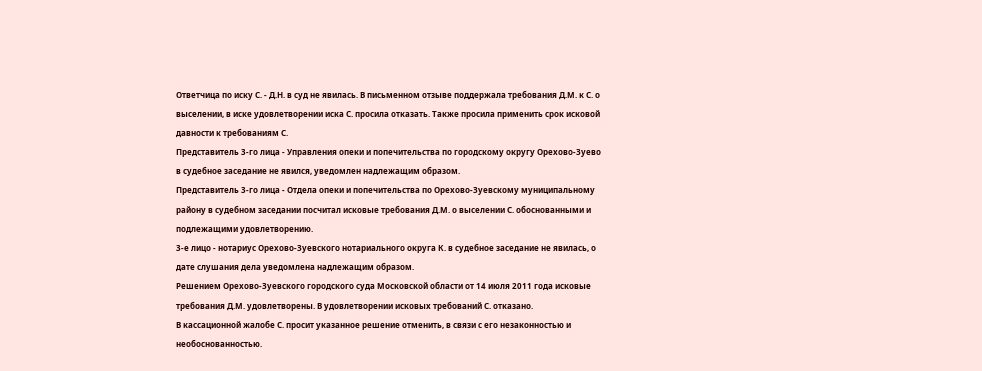Ответчица по иску С. - Д.Н. в суд не явилась. В письменном отзыве поддержала требования Д.М. к С. о выселении, в иске удовлетворении иска С. просила отказать. Также просила применить срок исковой давности к требованиям С.
Представитель 3-го лица - Управления опеки и попечительства по городскому округу Орехово-Зуево в судебное заседание не явился, уведомлен надлежащим образом.
Представитель 3-го лица - Отдела опеки и попечительства по Орехово-Зуевскому муниципальному району в судебном заседании посчитал исковые требования Д.М. о выселении С. обоснованными и подлежащими удовлетворению.
3-е лицо - нотариус Орехово-Зуевского нотариального округа К. в судебное заседание не явилась, о дате слушания дела уведомлена надлежащим образом.
Решением Орехово-Зуевского городского суда Московской области от 14 июля 2011 года исковые требования Д.М. удовлетворены. В удовлетворении исковых требований С. отказано.
В кассационной жалобе С. просит указанное решение отменить, в связи с его незаконностью и необоснованностью.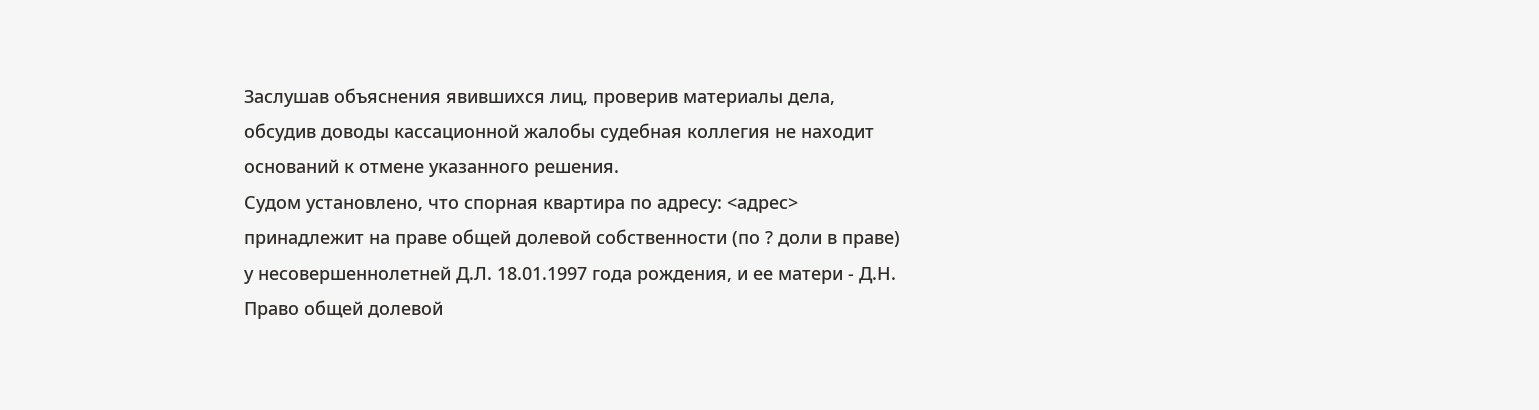Заслушав объяснения явившихся лиц, проверив материалы дела, обсудив доводы кассационной жалобы судебная коллегия не находит оснований к отмене указанного решения.
Судом установлено, что спорная квартира по адресу: <адрес> принадлежит на праве общей долевой собственности (по ? доли в праве) у несовершеннолетней Д.Л. 18.01.1997 года рождения, и ее матери - Д.Н.
Право общей долевой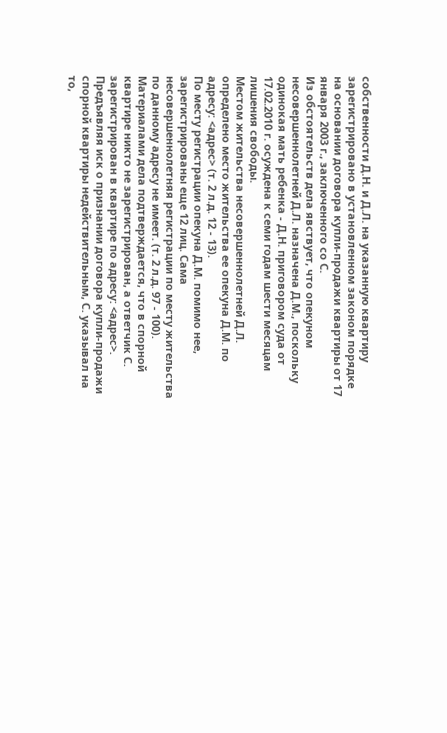собственности Д.Н. и Д.Л. на указанную квартиру зарегистрировано в установленном законом порядке на основании договора купли-продажи квартиры от 17 января 2003 г., заключенного со С.
Из обстоятельств дела явствует, что опекуном несовершеннолетней Д.Л. назначена Д.М., поскольку одинокая мать ребенка - Д.Н. приговором суда от 17.02.2010 г. осуждена к семи годам шести месяцам лишения свободы.
Местом жительства несовершеннолетней Д.Л. определено место жительства ее опекуна Д.М. по адресу: <адрес> (т. 2 л.д. 12 - 13).
По месту регистрации опекуна Д.М. помимо нее, зарегистрированы еще 12 лиц. Сама несовершеннолетняя регистрации по месту жительства по данному адресу не имеет. (т. 2 л.д. 97 - 100).
Материалами дела подтверждается, что в спорной квартире никто не зарегистрирован, а ответчик С. зарегистрирован в квартире по адресу: <адрес>.
Предъявляя иск о признании договора купли-продажи спорной квартиры недействительным, С. указывал на то,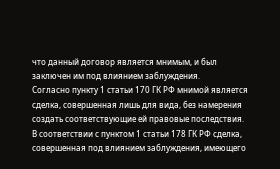что данный договор является мнимым, и был заключен им под влиянием заблуждения.
Согласно пункту 1 статьи 170 ГК РФ мнимой является сделка, совершенная лишь для вида, без намерения создать соответствующие ей правовые последствия.
В соответствии с пунктом 1 статьи 178 ГК РФ сделка, совершенная под влиянием заблуждения, имеющего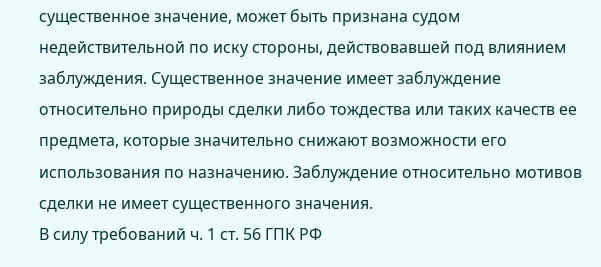существенное значение, может быть признана судом недействительной по иску стороны, действовавшей под влиянием заблуждения. Существенное значение имеет заблуждение относительно природы сделки либо тождества или таких качеств ее предмета, которые значительно снижают возможности его использования по назначению. Заблуждение относительно мотивов сделки не имеет существенного значения.
В силу требований ч. 1 ст. 56 ГПК РФ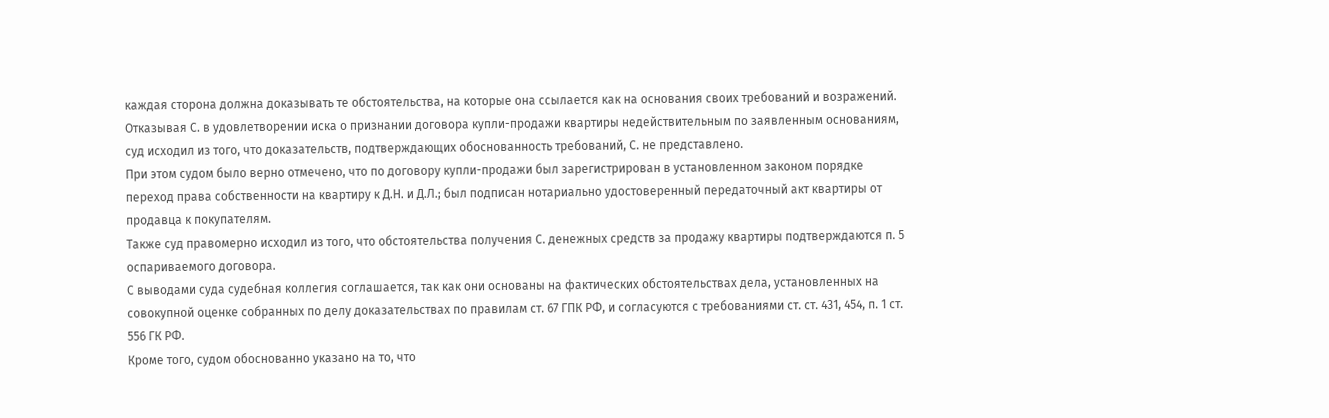каждая сторона должна доказывать те обстоятельства, на которые она ссылается как на основания своих требований и возражений.
Отказывая С. в удовлетворении иска о признании договора купли-продажи квартиры недействительным по заявленным основаниям, суд исходил из того, что доказательств, подтверждающих обоснованность требований, С. не представлено.
При этом судом было верно отмечено, что по договору купли-продажи был зарегистрирован в установленном законом порядке переход права собственности на квартиру к Д.Н. и Д.Л.; был подписан нотариально удостоверенный передаточный акт квартиры от продавца к покупателям.
Также суд правомерно исходил из того, что обстоятельства получения С. денежных средств за продажу квартиры подтверждаются п. 5 оспариваемого договора.
С выводами суда судебная коллегия соглашается, так как они основаны на фактических обстоятельствах дела, установленных на совокупной оценке собранных по делу доказательствах по правилам ст. 67 ГПК РФ, и согласуются с требованиями ст. ст. 431, 454, п. 1 ст. 556 ГК РФ.
Кроме того, судом обоснованно указано на то, что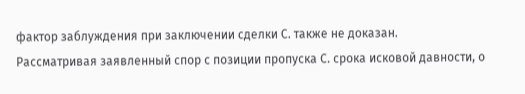фактор заблуждения при заключении сделки С. также не доказан.
Рассматривая заявленный спор с позиции пропуска С. срока исковой давности, о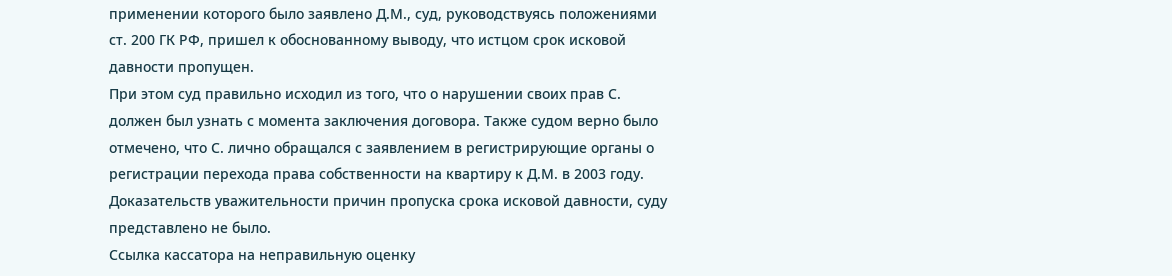применении которого было заявлено Д.М., суд, руководствуясь положениями ст. 200 ГК РФ, пришел к обоснованному выводу, что истцом срок исковой давности пропущен.
При этом суд правильно исходил из того, что о нарушении своих прав С. должен был узнать с момента заключения договора. Также судом верно было отмечено, что С. лично обращался с заявлением в регистрирующие органы о регистрации перехода права собственности на квартиру к Д.М. в 2003 году. Доказательств уважительности причин пропуска срока исковой давности, суду представлено не было.
Ссылка кассатора на неправильную оценку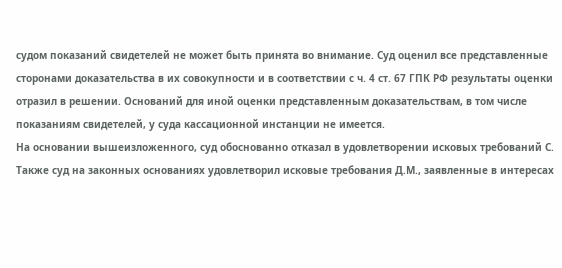судом показаний свидетелей не может быть принята во внимание. Суд оценил все представленные сторонами доказательства в их совокупности и в соответствии с ч. 4 ст. 67 ГПК РФ результаты оценки отразил в решении. Оснований для иной оценки представленным доказательствам, в том числе показаниям свидетелей, у суда кассационной инстанции не имеется.
На основании вышеизложенного, суд обоснованно отказал в удовлетворении исковых требований С.
Также суд на законных основаниях удовлетворил исковые требования Д.М., заявленные в интересах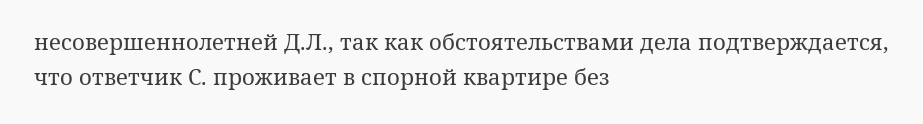несовершеннолетней Д.Л., так как обстоятельствами дела подтверждается, что ответчик С. проживает в спорной квартире без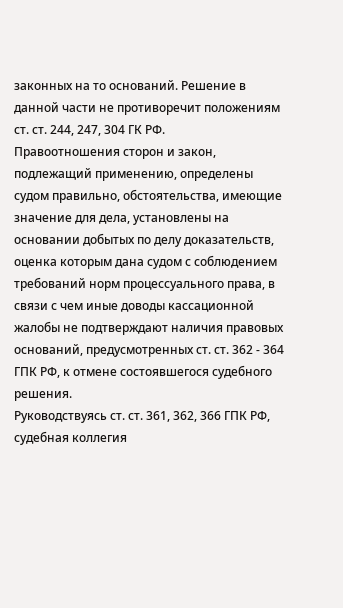законных на то оснований. Решение в данной части не противоречит положениям ст. ст. 244, 247, 304 ГК РФ.
Правоотношения сторон и закон, подлежащий применению, определены судом правильно, обстоятельства, имеющие значение для дела, установлены на основании добытых по делу доказательств, оценка которым дана судом с соблюдением требований норм процессуального права, в связи с чем иные доводы кассационной жалобы не подтверждают наличия правовых оснований, предусмотренных ст. ст. 362 - 364 ГПК РФ, к отмене состоявшегося судебного решения.
Руководствуясь ст. ст. 361, 362, 366 ГПК РФ, судебная коллегия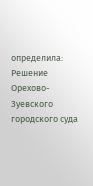определила:
Решение Орехово-Зуевского городского суда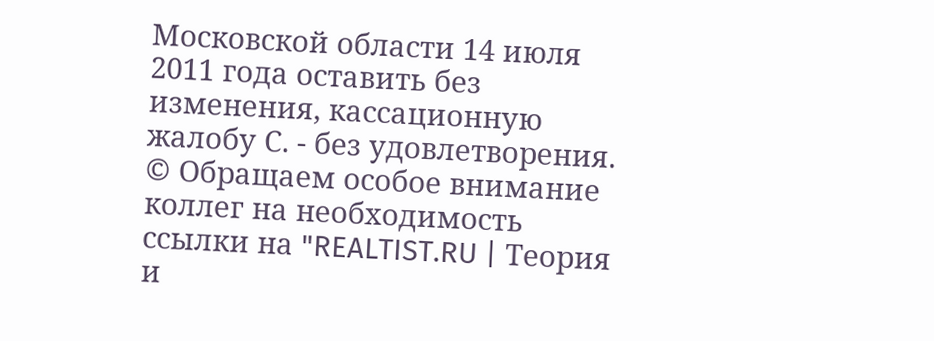Московской области 14 июля 2011 года оставить без изменения, кассационную жалобу С. - без удовлетворения.
© Обращаем особое внимание коллег на необходимость ссылки на "REALTIST.RU | Теория и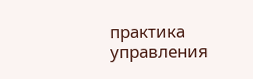практика управления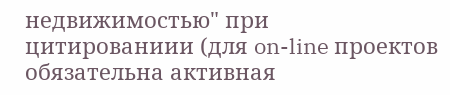недвижимостью" при цитированиии (для on-line проектов обязательна активная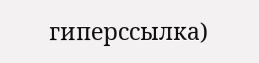гиперссылка)